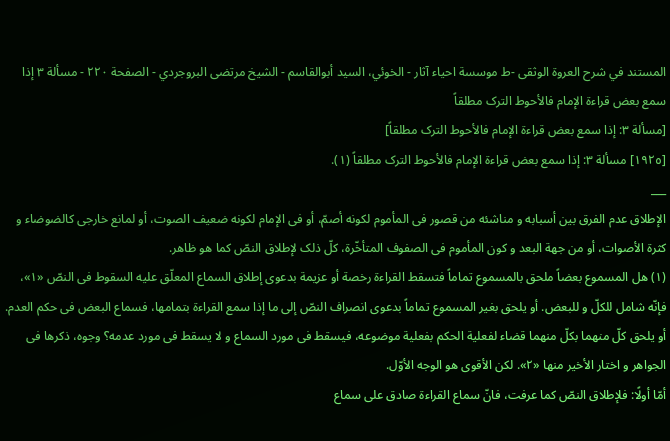المستند في شرح العروة الوثقى -ط موسسة احياء آثار - الخوئي، السيد أبوالقاسم - الشيخ مرتضى البروجردي - الصفحة ٢٢٠ - مسألة ٣ إذا سمع بعض قراءة الإمام فالأحوط الترک مطلقاً
[مسألة ٣: إذا سمع بعض قراءة الإمام فالأحوط الترک مطلقاً]
[١٩٢٥] مسألة ٣: إذا سمع بعض قراءة الإمام فالأحوط الترک مطلقاً (١).
___
الإطلاق عدم الفرق بین أسبابه و مناشئه من قصور فی المأموم لکونه أصمّ، أو فی الإمام لکونه ضعیف الصوت، أو لمانع خارجی کالضوضاء و کثرة الأصوات، أو من جهة البعد و کون المأموم فی الصفوف المتأخّرة، کلّ ذلک لإطلاق النصّ کما هو ظاهر.
(١) هل المسموع بعضاً ملحق بالمسموع تماماً فتسقط القراءة رخصة أو عزیمة بدعوی إطلاق السماع المعلّق علیه السقوط فی النصّ «١»، فإنّه شامل للکلّ و للبعض. أو یلحق بغیر المسموع تماماً بدعوی انصراف النصّ إلی ما إذا سمع القراءة بتمامها، فسماع البعض فی حکم العدم. أو یلحق کلّ منهما بکلّ منهما قضاء لفعلیة الحکم بفعلیة موضوعه، فیسقط فی مورد السماع و لا یسقط فی مورد عدمه؟ وجوه، ذکرها فی الجواهر و اختار الأخیر منها «٢». لکن الأقوی هو الوجه الأوّل.
أمّا أولًا: فلإطلاق النصّ کما عرفت، فانّ سماع القراءة صادق علی سماع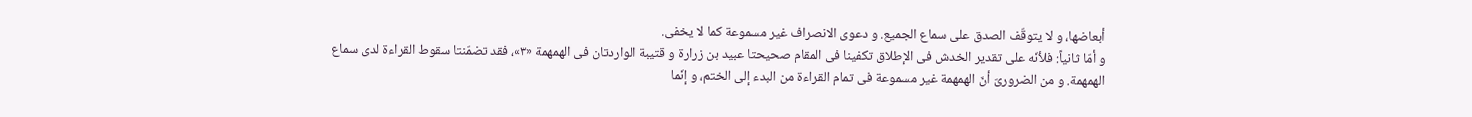أبعاضها، و لا یتوقّف الصدق علی سماع الجمیع. و دعوی الانصراف غیر مسموعة کما لا یخفی.
و أمّا ثانیاً: فلأنّه علی تقدیر الخدش فی الإطلاق تکفینا فی المقام صحیحتا عبید بن زرارة و قتیبة الواردتان فی الهمهمة «٣»، فقد تضمّنتا سقوط القراءة لدی سماع الهمهمة. و من الضروریّ أنّ الهمهمة غیر مسموعة فی تمام القراءة من البدء إلی الختم، و إنّما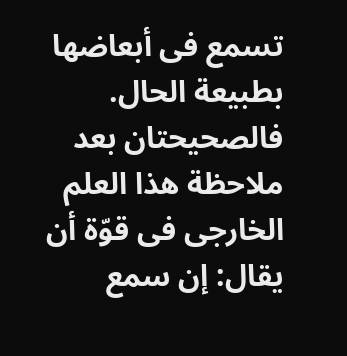تسمع فی أبعاضها بطبیعة الحال.
فالصحیحتان بعد ملاحظة هذا العلم الخارجی فی قوّة أن یقال: إن سمع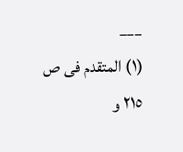___
(١) المتقدم فی ص ٢١٥ و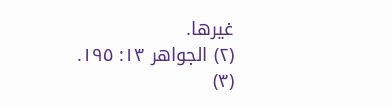غیرها.
(٢) الجواهر ١٣: ١٩٥.
(٣)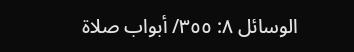الوسائل ٨: ٣٥٥/ أبواب صلاة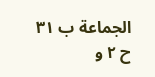الجماعة ب ٣١ ح ٢ و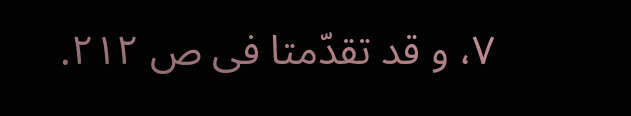٧، و قد تقدّمتا فی ص ٢١٢.